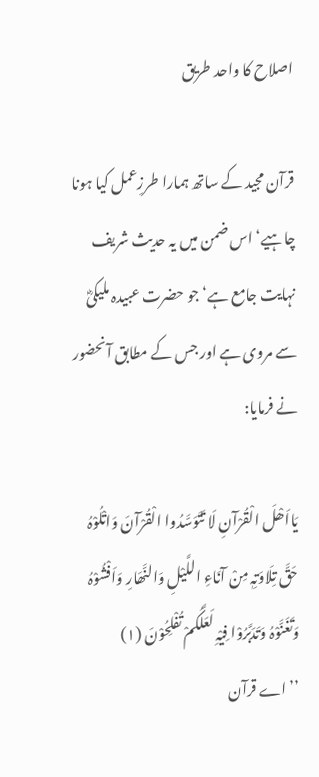اصلاح کا واحد طریق

قرآن مجید کے ساتھ ہمارا طرزِعمل کیا ہونا چاہیے‘ اس ضمن میں یہ حدیث شریف نہایت جامع ہے‘ جو حضرت عبیدہ ملیکیؓ سے مروی ہے اور جس کے مطابق آنحضور نے فرمایا:

یَااَھْلَ الْقُرْآنِ لَا تَتَوَسَّدُوا الْقُرْآنَ وَاتْلُوْہُ حَقَّ تِلَاوَتِہٖ مِنْ آنَاءِ اللَّیْلِ وَالنَّھَارِ وَاَفْشُوْہُ وَتَغَنَّوْہُ وَتَدَبَّرُوْا فِیْہِ لَعَلَّکُمْ تُفْلِحُوْنَ (۱)
’’ اے قرآن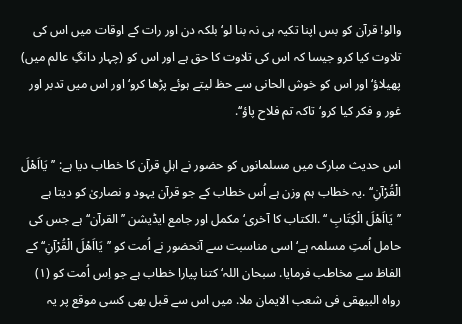والو! قرآن کو بس اپنا تکیہ ہی نہ بنا لو‘ بلکہ دن اور رات کے اوقات میں اس کی تلاوت کیا کرو جیسا کہ اس کی تلاوت کا حق ہے اور اس کو (چہار دانگِ عالم میں) پھیلاؤ‘ اور اس کو خوش الحانی سے حظ لیتے ہوئے پڑھا کرو‘ اور اس میں تدبر اور غور و فکر کیا کرو‘تاکہ تم فلاح پاؤ‘‘.

اس حدیث مبارک میں مسلمانوں کو حضور نے اہلِ قرآن کا خطاب دیا ہے: ’’یَااَھْلَ الْقُرْآنِ‘‘ .یہ خطاب ہم وزن ہے اُس خطاب کے جو قرآن یہود و نصاریٰ کو دیتا ہے ’’یَااَھْلَ الْکِتَابِ ‘‘ .الکتاب کا آخری‘ مکمل اور جامع ایڈیشن ’’القرآن‘‘ ہے جس کی حامل اُمتِ مسلمہ ہے‘ اسی مناسبت سے آنحضور نے اُمت کو ’’یَااَھْلَ الْقُرْآنِ‘‘ کے الفاظ سے مخاطب فرمایا. سبحان اللہ‘ کتنا پیارا خطاب ہے جو اِس اُمت کو (۱) رواہ البیھقی فی شعب الایمان ملا. میں اس سے قبل بھی کسی موقع پر یہ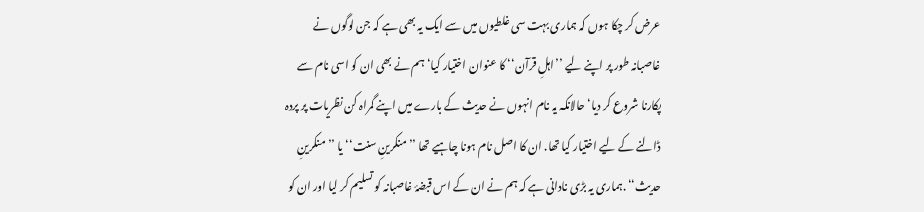عرض کر چکا ہوں کہ ہماری بہت سی غلطیوں میں سے ایک یہ بھی ہے کہ جن لوگوں نے غاصبانہ طور پر اپنے لیے ’’اہلِ قرآن‘‘ کا عنوان اختیار کیا‘ ہم نے بھی ان کو اسی نام سے پکارنا شروع کر دیا‘ حالانکہ یہ نام انہوں نے حدیث کے بارے میں اپنے گمراہ کن نظریات پر پردہ ڈالنے کے لیے اختیار کیا تھا. ان کا اصل نام ہونا چاہیے تھا ’’منکرینِ سنت‘‘ یا ’’منکرینِ حدیث‘‘ .ہماری یہ بڑی نادانی ہے کہ ہم نے ان کے اس قبضۂ غاصبانہ کو تسلیم کر لیا اور ان کو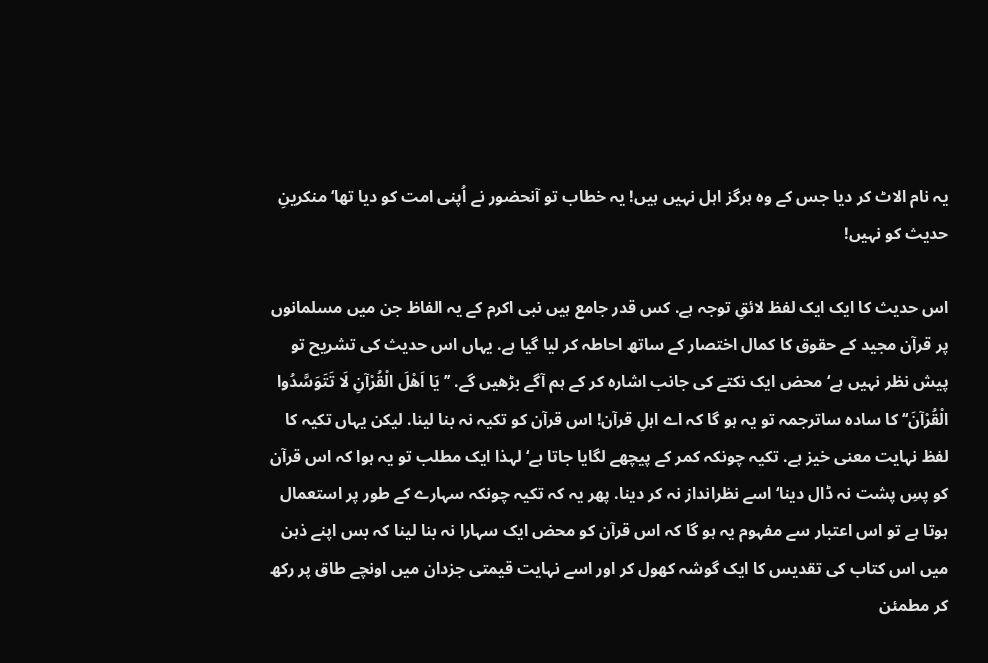یہ نام الاٹ کر دیا جس کے وہ ہرگز اہل نہیں ہیں! یہ خطاب تو آنحضور نے اُپنی امت کو دیا تھا‘ منکرینِ حدیث کو نہیں!

اس حدیث کا ایک ایک لفظ لائقِ توجہ ہے. کس قدر جامع ہیں نبی اکرم کے یہ الفاظ جن میں مسلمانوں پر قرآن مجید کے حقوق کا کمال اختصار کے ساتھ احاطہ کر لیا گیا ہے. یہاں اس حدیث کی تشریح تو پیش نظر نہیں ہے‘ محض ایک نکتے کی جانب اشارہ کر کے ہم آگے بڑھیں گے. ’’یَا اَھْلَ الْقُرْآنِ لَا تَتَوَسَّدُوا الْقُرْآنَ‘‘ کا سادہ ساترجمہ تو یہ ہو گا کہ اے اہلِ قرآن! اس قرآن کو تکیہ نہ بنا لینا. لیکن یہاں تکیہ کا لفظ نہایت معنی خیز ہے. تکیہ چونکہ کمر کے پیچھے لگایا جاتا ہے‘ لہذا ایک مطلب تو یہ ہوا کہ اس قرآن کو پسِ پشت نہ ڈال دینا‘ اسے نظرانداز نہ کر دینا. پھر یہ کہ تکیہ چونکہ سہارے کے طور پر استعمال ہوتا ہے تو اس اعتبار سے مفہوم یہ ہو گا کہ اس قرآن کو محض ایک سہارا نہ بنا لینا کہ بس اپنے ذہن میں اس کتاب کی تقدیس کا ایک گوشہ کھول کر اور اسے نہایت قیمتی جزدان میں اونچے طاق پر رکھ کر مطمئن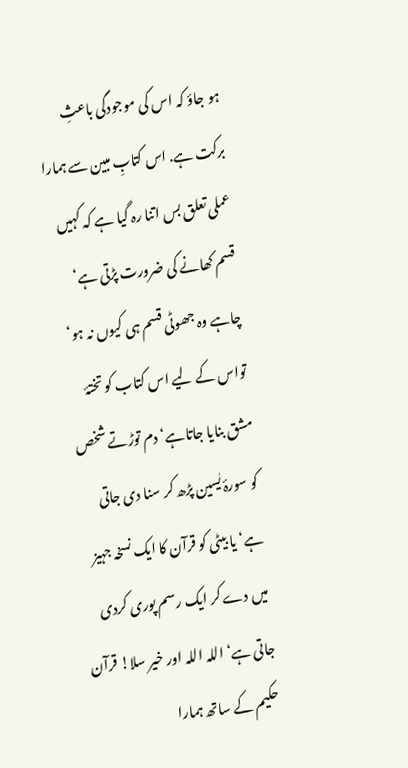ہو جاؤ کہ اس کی موجودگی باعثِ برکت ہے. اس کتابِ مبین سے ہمارا عملی تعلق بس اتنا رہ گیا ہے کہ کہیں قسم کھانے کی ضرورت پڑتی ہے‘ چاہے وہ جھوٹی قسم ہی کیوں نہ ہو‘ تواس کے لیے اس کتاب کو تختۂ مشق بنایا جاتاہے‘ دم توڑتے شخص کو سورۂ یٰسین پڑھ کر سنا دی جاتی ہے‘ یا بیٹی کو قرآن کا ایک نسخہ جہیز میں دے کر ایک رسم پوری کردی جاتی ہے‘ اللہ اللہ اور خیر سلا! قرآن حکیم کے ساتھ ہمارا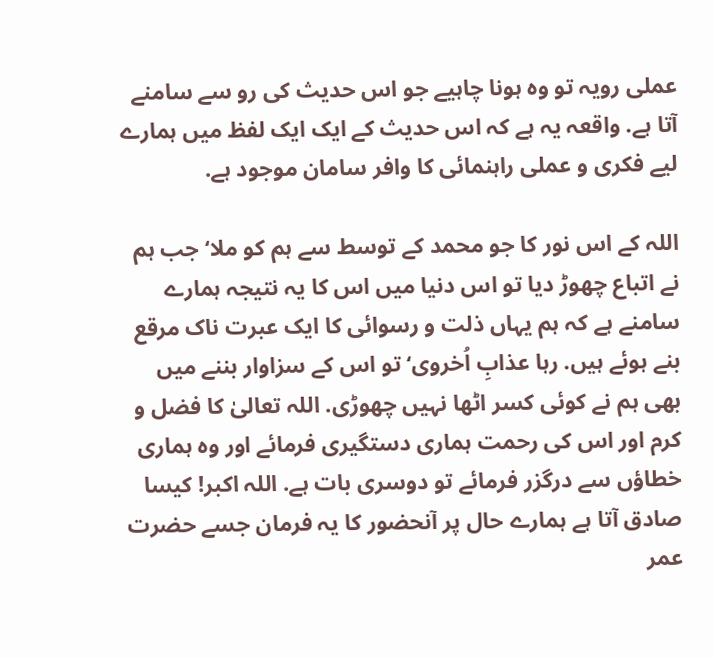عملی رویہ تو وہ ہونا چاہیے جو اس حدیث کی رو سے سامنے آتا ہے. واقعہ یہ ہے کہ اس حدیث کے ایک ایک لفظ میں ہمارے لیے فکری و عملی راہنمائی کا وافر سامان موجود ہے.

اللہ کے اس نور کا جو محمد کے توسط سے ہم کو ملا‘ جب ہم نے اتباع چھوڑ دیا تو اس دنیا میں اس کا یہ نتیجہ ہمارے سامنے ہے کہ ہم یہاں ذلت و رسوائی کا ایک عبرت ناک مرقع بنے ہوئے ہیں. رہا عذابِ اُخروی‘ تو اس کے سزاوار بننے میں بھی ہم نے کوئی کسر اٹھا نہیں چھوڑی. اللہ تعالیٰ کا فضل و کرم اور اس کی رحمت ہماری دستگیری فرمائے اور وہ ہماری خطاؤں سے درگزر فرمائے تو دوسری بات ہے. اللہ اکبر! کیسا صادق آتا ہے ہمارے حال پر آنحضور کا یہ فرمان جسے حضرت عمر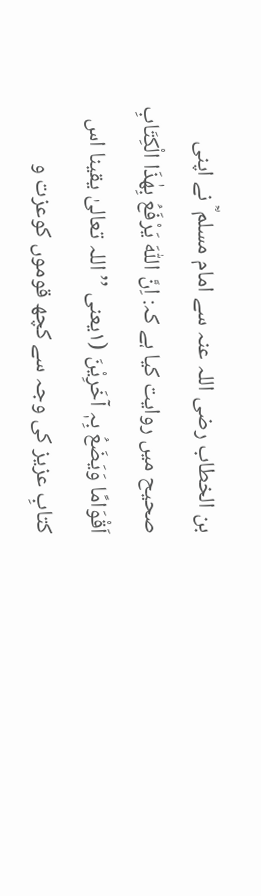بن الخطاب رضی اللہ عنہ سے امام مسلم ؒ نے اپنی صحیح میں روایت کیا ہے کہ: اِنَّ اللّٰہَ یَرْفَعُ بِھٰذَا الْکِتَابِ اَقْوَامًا وَیَضَعُ بِہٖ آخَرِیْنَ (۱یعنی ’’اللہ تعالیٰ یقینا اس کتابِ عزیز کی وجہ سے کچھ قوموں کوعزت و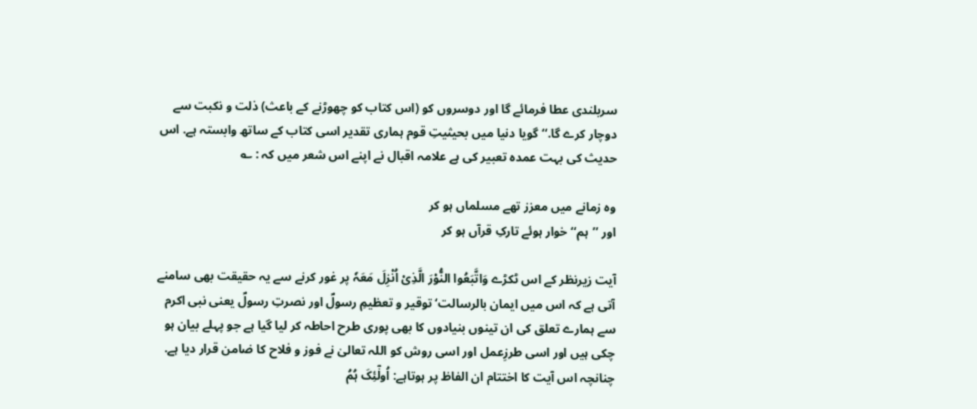سربلندی عطا فرمائے گا اور دوسروں کو (اس کتاب کو چھوڑنے کے باعث) ذلت و نکبت سے دوچار کرے گا.‘‘ گویا دنیا میں بحیثیتِ قوم ہماری تقدیر اسی کتاب کے ساتھ وابستہ ہے. اس حدیث کی بہت عمدہ تعبیر کی ہے علامہ اقبال نے اپنے اس شعر میں کہ : ؎

وہ زمانے میں معزز تھے مسلماں ہو کر
اور ’’ہم‘‘ خوار ہوئے تارکِ قرآں ہو کر

آیت زیرنظر کے اس ٹکڑے وَاتَّبَعُوا النُّوْرَ الَّذِیْ اُنْزِلَ مَعَہٗ پر غور کرنے سے یہ حقیقت بھی سامنے آتی ہے کہ اس میں ایمان بالرسالت‘ توقیر و تعظیمِ رسولؐ اور نصرتِ رسولؐ یعنی نبی اکرم سے ہمارے تعلق کی ان تینوں بنیادوں کا بھی پوری طرح احاطہ کر لیا گیا ہے جو پہلے بیان ہو چکی ہیں اور اسی طرزِعمل اور اسی روش کو اللہ تعالیٰ نے فوز و فلاح کا ضامن قرار دیا ہے. چنانچہ اس آیت کا اختتام ان الفاظ پر ہوتاہے: اُولٰٓئِکَ ہُمُ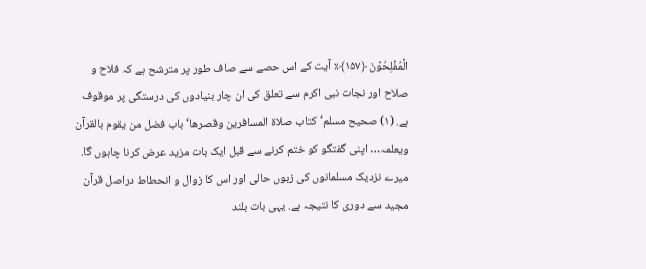الۡمُفۡلِحُوۡنَ ﴿۱۵۷﴾٪ آیت کے اس حصے سے صاف طور پر مترشح ہے کہ فلاح و صلاح اور نجات نبی اکرم سے تعلق کی ان چار بنیادوں کی درستگی پر موقوف ہے. (۱) صحیح مسلم‘ کتاب صلاۃ المسافرین وقصرھا‘ باب فضل من یقوم بالقرآن ویعلمہ… اپنی گفتگو کو ختم کرنے سے قبل ایک بات مزید عرض کرنا چاہوں گا. میرے نزدیک مسلمانوں کی زبوں حالی اور اس کا زوال و انحطاط دراصل قرآن مجید سے دوری کا نتیجہ ہے. یہی بات بلند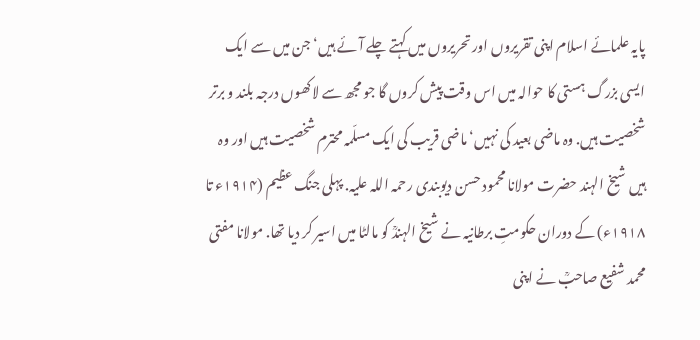پایہ علمائے اسلام اپنی تقریروں اور تحریروں میں کہتے چلے آئے ہیں‘ جن میں سے ایک ایسی بزرگ ہستی کا حوالہ میں اس وقت پیش کروں گا جو مجھ سے لاکھوں درجہ بلند و برتر شخصیت ہیں. وہ ماضی بعید کی نہیں‘ ماضی قریب کی ایک مسلّمہ محترم شخصیت ہیں اور وہ ہیں شیخ الہند حضرت مولانا محمود حسن دیوبندی رحمہ اللہ علیہ. پہلی جنگ عظیم (۱۹۱۴ء تا ۱۹۱۸ء) کے دوران حکومتِ برطانیہ نے شیخ الہندؒ کو مالٹا میں اسیر کر دیا تھا. مولانا مفتی محمد شفیع صاحبؒ نے اپنی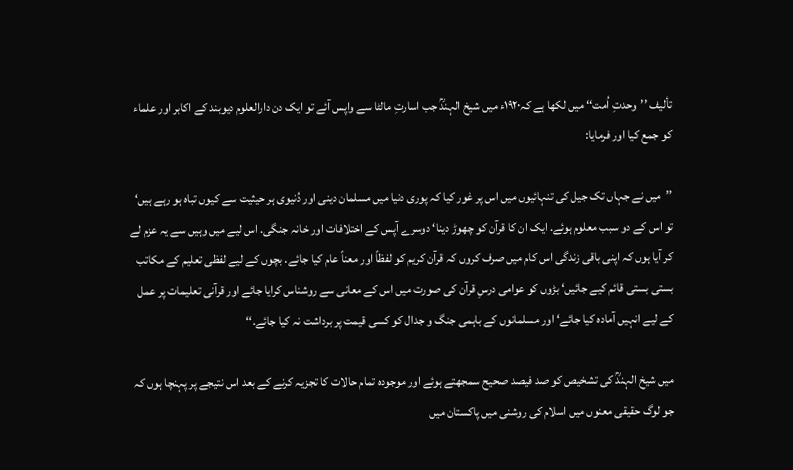تألیف ’’وحدتِ اُمت‘‘ میں لکھا ہے کہ۱۹۲۰ء میں شیخ الہندؒ جب اسارتِ مالٹا سے واپس آئے تو ایک دن دارالعلوم دیوبند کے اکابر اور علماء کو جمع کیا اور فرمایا:

’’میں نے جہاں تک جیل کی تنہائیوں میں اس پر غور کیا کہ پوری دنیا میں مسلمان دینی اور دُنیوی ہر حیثیت سے کیوں تباہ ہو رہے ہیں‘ تو اس کے دو سبب معلوم ہوئے. ایک ان کا قرآن کو چھوڑ دینا‘ دوسرے آپس کے اختلافات اور خانہ جنگی. اس لیے میں وہیں سے یہ عزم لے کر آیا ہوں کہ اپنی باقی زندگی اس کام میں صرف کروں کہ قرآن کریم کو لفظاً اور معناً عام کیا جائے. بچوں کے لیے لفظی تعلیم کے مکاتب بستی بستی قائم کیے جائیں‘ بڑوں کو عوامی درسِ قرآن کی صورت میں اس کے معانی سے روشناس کرایا جائے اور قرآنی تعلیمات پر عمل کے لیے انہیں آمادہ کیا جائے‘ اور مسلمانوں کے باہمی جنگ و جدال کو کسی قیمت پر برداشت نہ کیا جائے.‘‘

میں شیخ الہندؒ کی تشخیص کو صد فیصد صحیح سمجھتے ہوئے اور موجودہ تمام حالات کا تجزیہ کرنے کے بعد اس نتیجے پر پہنچا ہوں کہ جو لوگ حقیقی معنوں میں اسلام کی روشنی میں پاکستان میں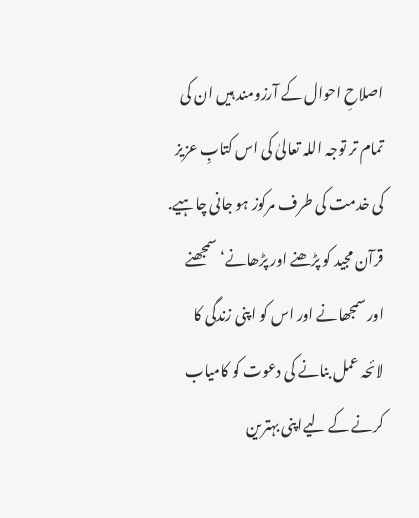اصلاحِ احوال کے آرزومند ہیں ان کی تمام تر توجہ اللہ تعالیٰ کی اس کتابِ عزیز کی خدمت کی طرف مرکوز ہو جانی چاہیے. قرآن مجید کو پڑھنے اور پڑھانے‘ سمجھنے اور سمجھانے اور اس کو اپنی زندگی کا لائحہ عمل بنانے کی دعوت کو کامیاب کرنے کے لیےاپنی بہترین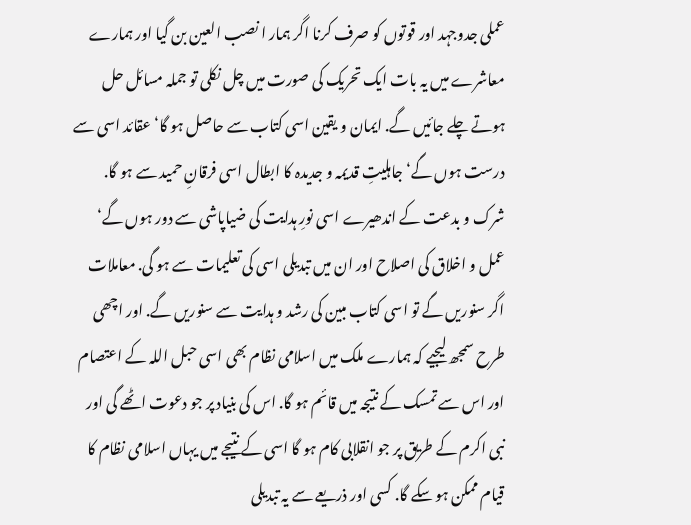عملی جدوجہد اور قوتوں کو صرف کرنا اگر ہمار ا نصب العین بن گیا اور ہمارے معاشرے میں یہ بات ایک تحریک کی صورت میں چل نکلی تو جملہ مسائل حل ہوتے چلے جائیں گے. ایمان و یقین اسی کتاب سے حاصل ہو گا‘ عقائد اسی سے درست ہوں گے‘ جاہلیتِ قدیمہ و جدیدہ کا ابطال اسی فرقانِ حمید سے ہو گا. شرک و بدعت کے اندھیرے اسی نورِ ہدایت کی ضیاپاشی سے دور ہوں گے‘ عمل و اخلاق کی اصلاح اور ان میں تبدیلی اسی کی تعلیمات سے ہو گی. معاملات اگر سنوریں گے تو اسی کتاب مبین کی رشد و ہدایت سے سنوریں گے. اور اچھی طرح سمجھ لیجیے کہ ہمارے ملک میں اسلامی نظام بھی اسی حبل اللہ کے اعتصام اور اس سے تمسک کے نتیجہ میں قائم ہو گا. اس کی بنیاد پر جو دعوت اٹھے گی اور نبی اکرم کے طریق پر جو انقلابی کام ہو گا اسی کے نتیجے میں یہاں اسلامی نظام کا قیام ممکن ہو سکے گا. کسی اور ذریعے سے یہ تبدیلی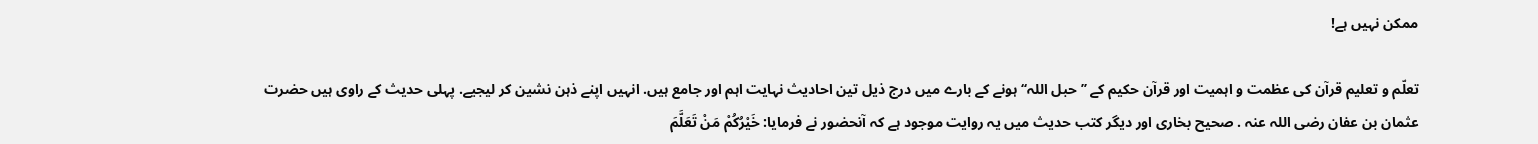ممکن نہیں ہے!

تعلّم و تعلیم قرآن کی عظمت و اہمیت اور قرآن حکیم کے ’’حبل اللہ‘‘ ہونے کے بارے میں درج ذیل تین احادیث نہایت اہم اور جامع ہیں. انہیں اپنے ذہن نشین کر لیجیے. پہلی حدیث کے راوی ہیں حضرت عثمان بن عفان رضی اللہ عنہ . صحیح بخاری اور دیگر کتب حدیث میں یہ روایت موجود ہے کہ آنحضور نے فرمایا: خَیْرُکُمْ مَنْ تَعَلَّمَ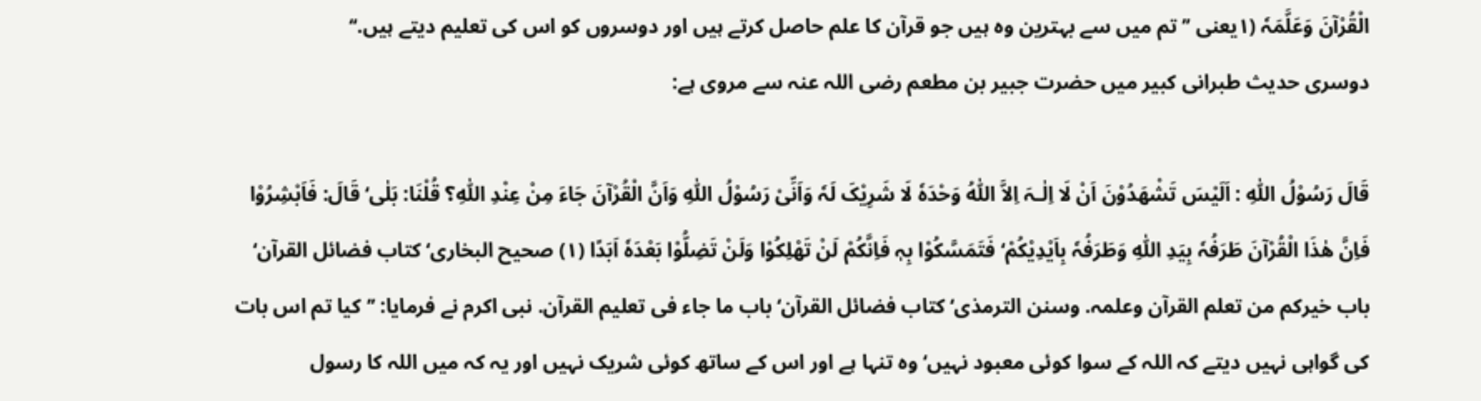الْقُرْآنَ وَعَلَّمَہٗ (۱یعنی ’’تم میں سے بہترین وہ ہیں جو قرآن کا علم حاصل کرتے ہیں اور دوسروں کو اس کی تعلیم دیتے ہیں.‘‘
دوسری حدیث طبرانی کبیر میں حضرت جبیر بن مطعم رضی اللہ عنہ سے مروی ہے:

قَالَ رَسُوْلُ اللّٰہِ : اَلَیْسَ تَشْھَدُوْنَ اَنْ لَا اِلٰـہَ اِلاَّ اللّٰہُ وَحْدَہٗ لَا شَرِیْکَ لَہٗ وَاَنِّیْ رَسُوْلُ اللّٰہِ وَاَنَّ الْقُرْآنَ جَاءَ مِنْ عِنْدِ اللّٰہِ؟ قُلْنَا: بَلٰی‘ قَالَ: فَاَبْشِرُوْا فَاِنَّ ھٰذَا الْقُرْآنَ طَرَفُہٗ بِیَدِ اللّٰہِ وَطَرَفُہٗ بِاَیْدِیْکُمْ‘ فَتَمَسَّکُوْا بِہٖ فَاِنَّکُمْ لَنْ تَھْلِکُوْا وَلَنْ تَضِلُّوْا بَعْدَہٗ اَبَدًا (۱) صحیح البخاری‘ کتاب فضائل القرآن‘ باب خیرکم من تعلم القرآن وعلمہ. وسنن الترمذی‘ کتاب فضائل القرآن‘ باب ما جاء فی تعلیم القرآن. نبی اکرم نے فرمایا: ’’کیا تم اس بات کی گواہی نہیں دیتے کہ اللہ کے سوا کوئی معبود نہیں‘ وہ تنہا ہے اور اس کے ساتھ کوئی شریک نہیں اور یہ کہ میں اللہ کا رسول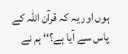ہوں اور یہ کہ قرآن اللہ کے پاس سے آیا ہے؟‘‘ ہم نے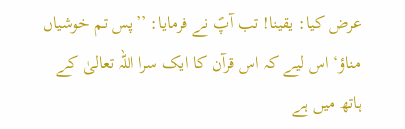عرض کیا: یقینا! تب آپؐ نے فرمایا: ’’پس تم خوشیاں مناؤ‘ اس لیے کہ اس قرآن کا ایک سرا اللہ تعالیٰ کے ہاتھ میں ہے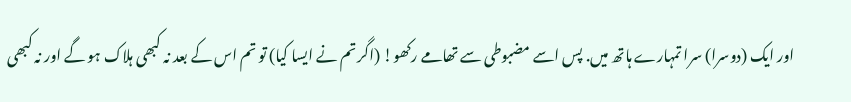اور ایک (دوسرا) سرا تمہارے ہاتھ میں. پس اسے مضبوطی سے تھامے رکھو! (اگر تم نے ایسا کیا) تو تم اس کے بعد نہ کبھی ہلاک ہو گے اور نہ کبھی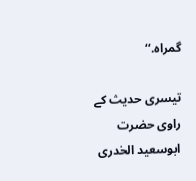گمراہ.‘‘

تیسری حدیث کے راوی حضرت ابوسعید الخدری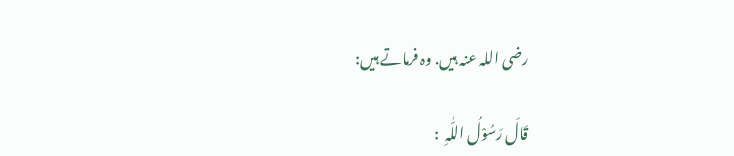رضی اللہ عنہ ہیں. وہ فرماتے ہیں:

قَالَ رَسُوْلُ اللّٰہِ  :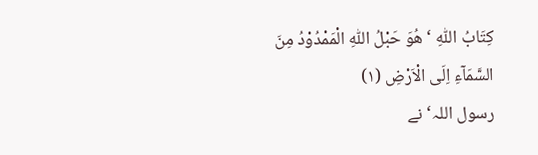کِتَابُ اللّٰہِ ‘ ھُوَ حَبْلُ اللّٰہِ الْمَمْدُوْدُ مِنَ السَّمَآءِ اِلَی الْاَرْضِ (۱)
رسول اللہ‘ نے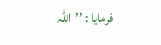فرمایا : ’’اللہ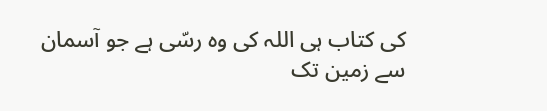کی کتاب ہی اللہ کی وہ رسّی ہے جو آسمان سے زمین تک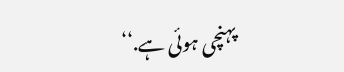پہنچی ہوئی ہے.‘‘